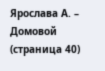Ярослава А. – Домовой (страница 40)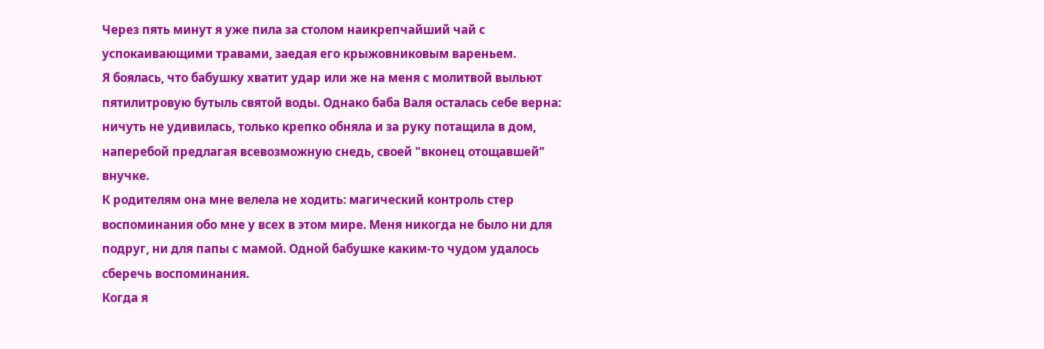Через пять минут я уже пила за столом наикрепчайший чай с успокаивающими травами, заедая его крыжовниковым вареньем.
Я боялась, что бабушку хватит удар или же на меня с молитвой выльют пятилитровую бутыль святой воды. Однако баба Валя осталась себе верна: ничуть не удивилась, только крепко обняла и за руку потащила в дом, наперебой предлагая всевозможную снедь, своей "вконец отощавшей" внучке.
К родителям она мне велела не ходить: магический контроль стер воспоминания обо мне у всех в этом мире. Меня никогда не было ни для подруг, ни для папы с мамой. Одной бабушке каким-то чудом удалось сберечь воспоминания.
Когда я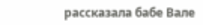рассказала бабе Вале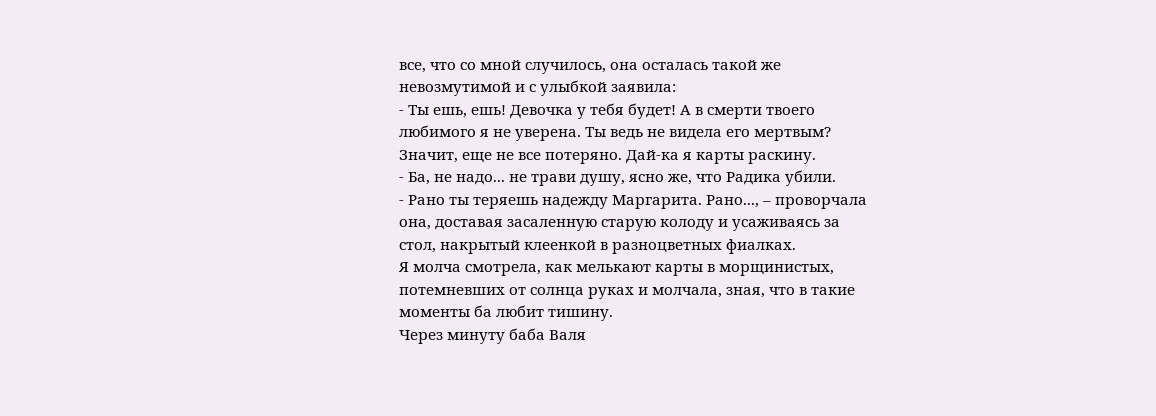все, что со мной случилось, она осталась такой же невозмутимой и с улыбкой заявила:
- Ты ешь, ешь! Девочка у тебя будет! А в смерти твоего любимого я не уверена. Ты ведь не видела его мертвым? Значит, еще не все потеряно. Дай-ка я карты раскину.
- Ба, не надо... не трави душу, ясно же, что Радика убили.
- Рано ты теряешь надежду Маргарита. Рано..., – проворчала она, доставая засаленную старую колоду и усаживаясь за стол, накрытый клеенкой в разноцветных фиалках.
Я молча смотрела, как мелькают карты в морщинистых, потемневших от солнца руках и молчала, зная, что в такие моменты ба любит тишину.
Через минуту баба Валя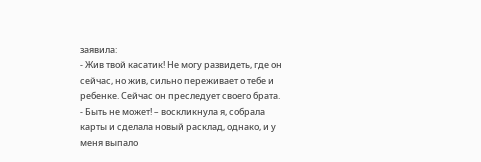заявила:
- Жив твой касатик! Не могу развидеть, где он сейчас, но жив, сильно переживает о тебе и ребенке. Сейчас он преследует своего брата.
- Быть не может! – воскликнула я, собрала карты и сделала новый расклад, однако, и у меня выпало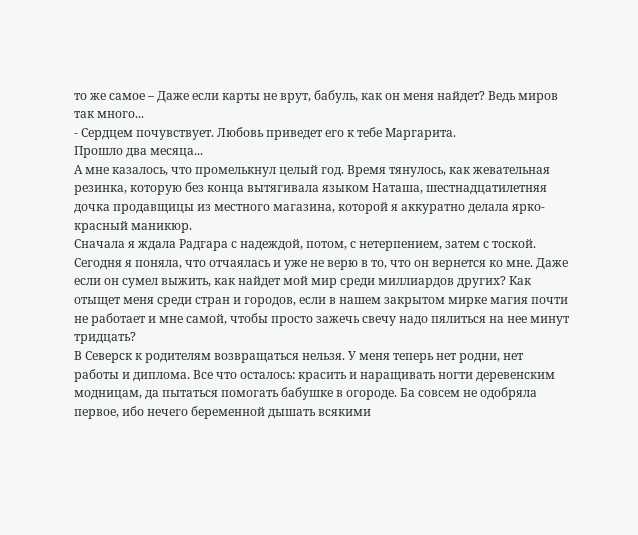то же самое – Даже если карты не врут, бабуль, как он меня найдет? Ведь миров так много...
- Сердцем почувствует. Любовь приведет его к тебе Маргарита.
Прошло два месяца...
А мне казалось, что промелькнул целый год. Время тянулось, как жевательная резинка, которую без конца вытягивала языком Наташа, шестнадцатилетняя дочка продавщицы из местного магазина, которой я аккуратно делала ярко-красный маникюр.
Сначала я ждала Радгара с надеждой, потом, с нетерпением, затем с тоской. Сегодня я поняла, что отчаялась и уже не верю в то, что он вернется ко мне. Даже если он сумел выжить, как найдет мой мир среди миллиардов других? Как отыщет меня среди стран и городов, если в нашем закрытом мирке магия почти не работает и мне самой, чтобы просто зажечь свечу надо пялиться на нее минут тридцать?
В Северск к родителям возвращаться нельзя. У меня теперь нет родни, нет работы и диплома. Все что осталось: красить и наращивать ногти деревенским модницам, да пытаться помогать бабушке в огороде. Ба совсем не одобряла первое, ибо нечего беременной дышать всякими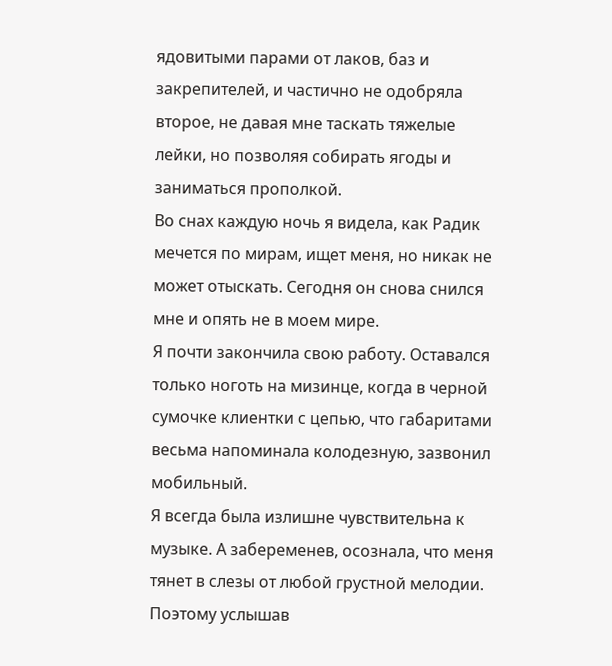ядовитыми парами от лаков, баз и закрепителей, и частично не одобряла второе, не давая мне таскать тяжелые лейки, но позволяя собирать ягоды и заниматься прополкой.
Во снах каждую ночь я видела, как Радик мечется по мирам, ищет меня, но никак не может отыскать. Сегодня он снова снился мне и опять не в моем мире.
Я почти закончила свою работу. Оставался только ноготь на мизинце, когда в черной сумочке клиентки с цепью, что габаритами весьма напоминала колодезную, зазвонил мобильный.
Я всегда была излишне чувствительна к музыке. А забеременев, осознала, что меня тянет в слезы от любой грустной мелодии. Поэтому услышав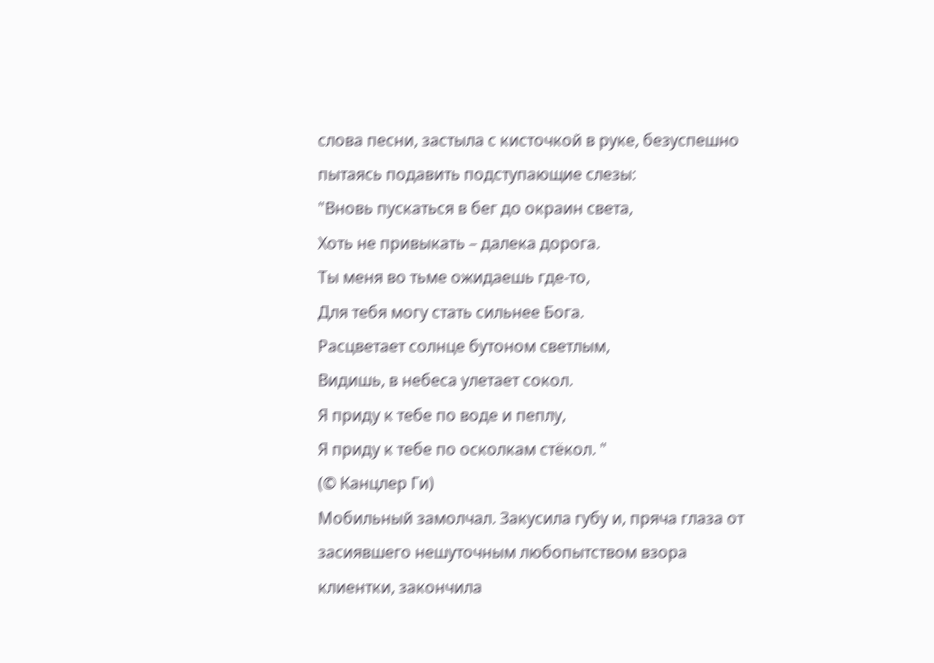слова песни, застыла с кисточкой в руке, безуспешно пытаясь подавить подступающие слезы:
"Вновь пускаться в бег до окраин света,
Хоть не привыкать – далека дорога.
Ты меня во тьме ожидаешь где-то,
Для тебя могу стать сильнее Бога.
Расцветает солнце бутоном светлым,
Видишь, в небеса улетает сокол.
Я приду к тебе по воде и пеплу,
Я приду к тебе по осколкам стёкол. "
(© Канцлер Ги)
Мобильный замолчал. Закусила губу и, пряча глаза от засиявшего нешуточным любопытством взора клиентки, закончила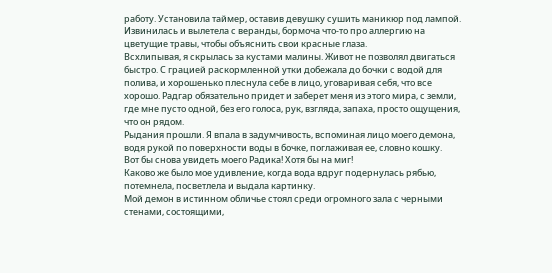работу. Установила таймер, оставив девушку сушить маникюр под лампой. Извинилась и вылетела с веранды, бормоча что-то про аллергию на цветущие травы, чтобы объяснить свои красные глаза.
Всхлипывая, я скрылась за кустами малины. Живот не позволял двигаться быстро. С грацией раскормленной утки добежала до бочки с водой для полива, и хорошенько плеснула себе в лицо, уговаривая себя, что все хорошо. Радгар обязательно придет и заберет меня из этого мира, с земли, где мне пусто одной, без его голоса, рук, взгляда, запаха, просто ощущения, что он рядом.
Рыдания прошли. Я впала в задумчивость, вспоминая лицо моего демона, водя рукой по поверхности воды в бочке, поглаживая ее, словно кошку.
Вот бы снова увидеть моего Радика! Хотя бы на миг!
Каково же было мое удивление, когда вода вдруг подернулась рябью, потемнела, посветлела и выдала картинку.
Мой демон в истинном обличье стоял среди огромного зала с черными стенами, состоящими,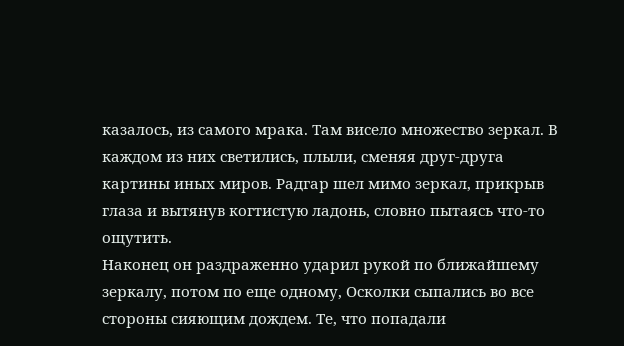казалось, из самого мрака. Там висело множество зеркал. В каждом из них светились, плыли, сменяя друг-друга картины иных миров. Радгар шел мимо зеркал, прикрыв глаза и вытянув когтистую ладонь, словно пытаясь что-то ощутить.
Наконец он раздраженно ударил рукой по ближайшему зеркалу, потом по еще одному, Осколки сыпались во все стороны сияющим дождем. Те, что попадали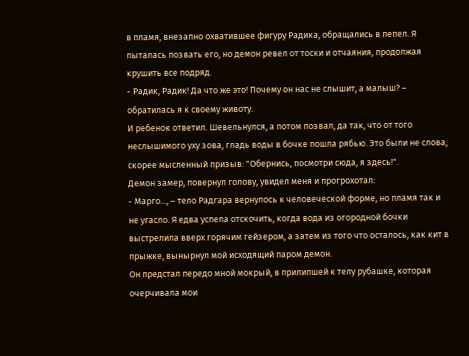в пламя, внезапно охватившее фигуру Радика, обращались в пепел. Я пыталась позвать его, но демон ревел от тоски и отчаяния, продолжая крушить все подряд.
- Радик, Радик! Да что же это! Почему он нас не слышит, а малыш? – обратилась я к своему животу.
И ребенок ответил. Шевельнулся, а потом позвал, да так, что от того неслышимого уху зова, гладь воды в бочке пошла рябью. Это были не слова, скорее мысленный призыв: "Обернись, посмотри сюда, я здесь!".
Демон замер, повернул голову, увидел меня и прогрохотал:
- Марго..., – тело Радгара вернулось к человеческой форме, но пламя так и не угасло. Я едва успела отскочить, когда вода из огородной бочки выстрелила вверх горячим гейзером, а затем из того что осталось, как кит в прыжке, вынырнул мой исходящий паром демон.
Он предстал передо мной мокрый, в прилипшей к телу рубашке, которая очерчивала мои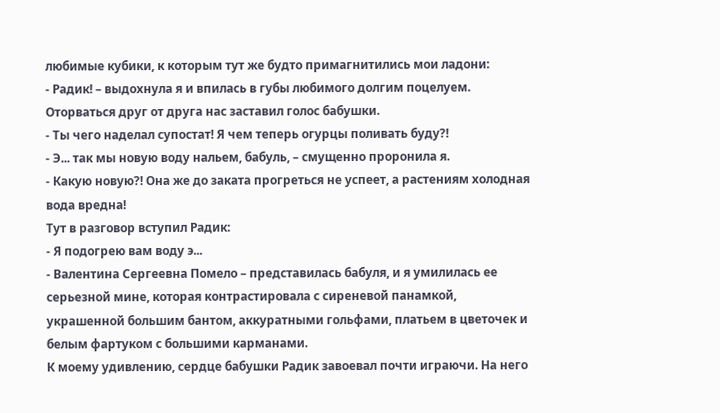любимые кубики, к которым тут же будто примагнитились мои ладони:
- Радик! – выдохнула я и впилась в губы любимого долгим поцелуем. Оторваться друг от друга нас заставил голос бабушки.
- Ты чего наделал супостат! Я чем теперь огурцы поливать буду?!
- Э... так мы новую воду нальем, бабуль, – смущенно проронила я.
- Какую новую?! Она же до заката прогреться не успеет, а растениям холодная вода вредна!
Тут в разговор вступил Радик:
- Я подогрею вам воду э...
- Валентина Сергеевна Помело – представилась бабуля, и я умилилась ее серьезной мине, которая контрастировала с сиреневой панамкой, украшенной большим бантом, аккуратными гольфами, платьем в цветочек и белым фартуком с большими карманами.
К моему удивлению, сердце бабушки Радик завоевал почти играючи. На него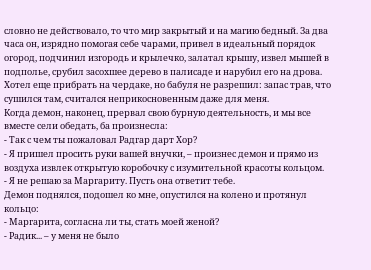словно не действовало, то что мир закрытый и на магию бедный. За два часа он, изрядно помогая себе чарами, привел в идеальный порядок огород, подчинил изгородь и крылечко, залатал крышу, извел мышей в подполье, срубил засохшее дерево в палисаде и нарубил его на дрова. Хотел еще прибрать на чердаке, но бабуля не разрешил: запас трав, что сушился там, считался неприкосновенным даже для меня.
Когда демон, наконец, прервал свою бурную деятельность, и мы все вместе сели обедать, ба произнесла:
- Так с чем ты пожаловал Радгар дарт Хор?
- Я пришел просить руки вашей внучки, – произнес демон и прямо из воздуха извлек открытую коробочку с изумительной красоты кольцом.
- Я не решаю за Маргариту. Пусть она ответит тебе.
Демон поднялся, подошел ко мне, опустился на колено и протянул кольцо:
- Маргарита, согласна ли ты, стать моей женой?
- Радик... – у меня не было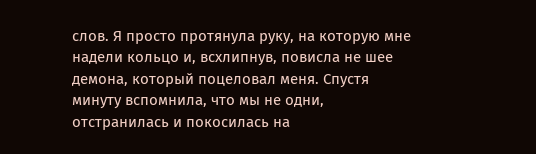слов. Я просто протянула руку, на которую мне надели кольцо и, всхлипнув, повисла не шее демона, который поцеловал меня. Спустя минуту вспомнила, что мы не одни, отстранилась и покосилась на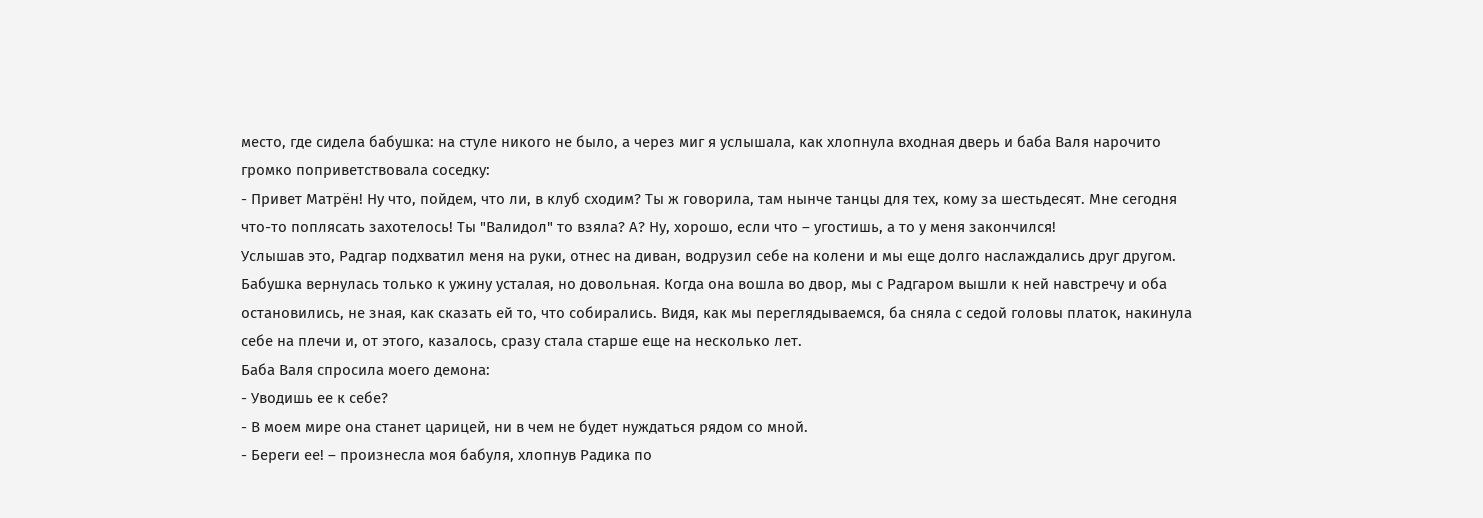место, где сидела бабушка: на стуле никого не было, а через миг я услышала, как хлопнула входная дверь и баба Валя нарочито громко поприветствовала соседку:
- Привет Матрён! Ну что, пойдем, что ли, в клуб сходим? Ты ж говорила, там нынче танцы для тех, кому за шестьдесят. Мне сегодня что-то поплясать захотелось! Ты "Валидол" то взяла? А? Ну, хорошо, если что – угостишь, а то у меня закончился!
Услышав это, Радгар подхватил меня на руки, отнес на диван, водрузил себе на колени и мы еще долго наслаждались друг другом.
Бабушка вернулась только к ужину усталая, но довольная. Когда она вошла во двор, мы с Радгаром вышли к ней навстречу и оба остановились, не зная, как сказать ей то, что собирались. Видя, как мы переглядываемся, ба сняла с седой головы платок, накинула себе на плечи и, от этого, казалось, сразу стала старше еще на несколько лет.
Баба Валя спросила моего демона:
- Уводишь ее к себе?
- В моем мире она станет царицей, ни в чем не будет нуждаться рядом со мной.
- Береги ее! – произнесла моя бабуля, хлопнув Радика по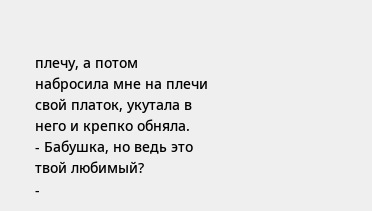плечу, а потом набросила мне на плечи свой платок, укутала в него и крепко обняла.
- Бабушка, но ведь это твой любимый?
-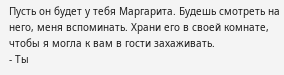Пусть он будет у тебя Маргарита. Будешь смотреть на него, меня вспоминать. Храни его в своей комнате, чтобы я могла к вам в гости захаживать.
- Ты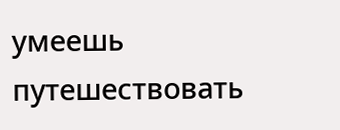умеешь путешествовать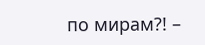по мирам?! –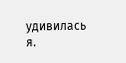удивилась я.